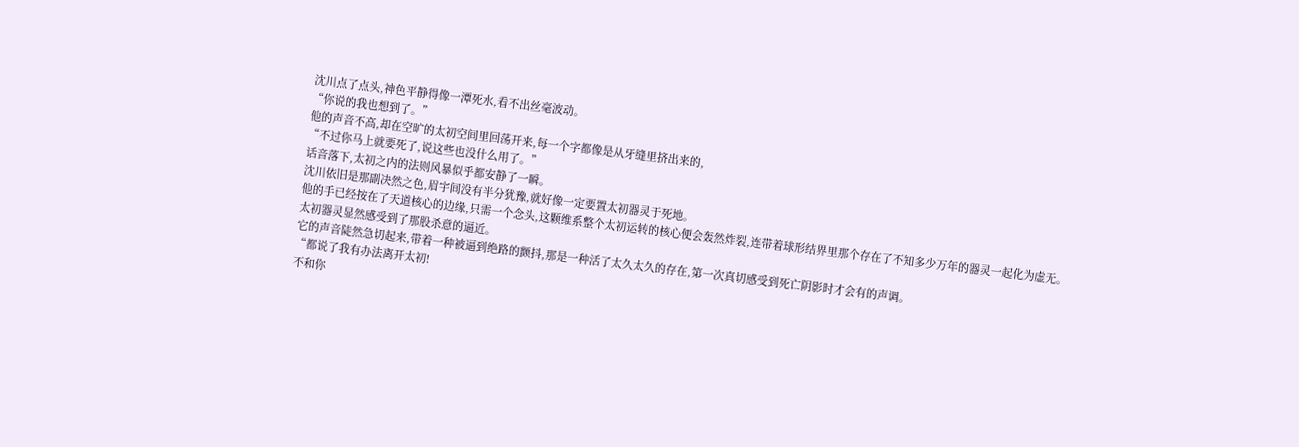沈川点了点头,神色平静得像一潭死水,看不出丝毫波动。
“你说的我也想到了。”
他的声音不高,却在空旷的太初空间里回荡开来,每一个字都像是从牙缝里挤出来的,
“不过你马上就要死了,说这些也没什么用了。”
话音落下,太初之内的法则风暴似乎都安静了一瞬。
沈川依旧是那副决然之色,眉宇间没有半分犹豫,就好像一定要置太初器灵于死地。
他的手已经按在了天道核心的边缘,只需一个念头,这颗维系整个太初运转的核心便会轰然炸裂,连带着球形结界里那个存在了不知多少万年的器灵一起化为虚无。
太初器灵显然感受到了那股杀意的逼近。
它的声音陡然急切起来,带着一种被逼到绝路的颤抖,那是一种活了太久太久的存在,第一次真切感受到死亡阴影时才会有的声调。
“都说了我有办法离开太初!
不和你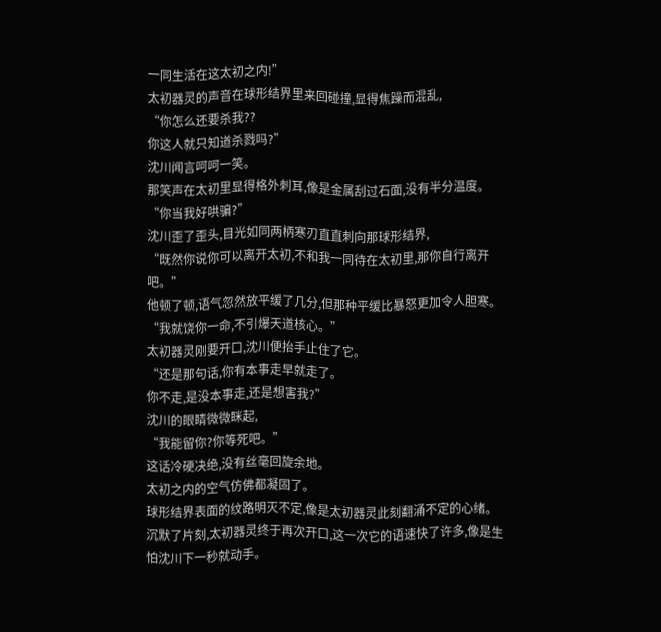一同生活在这太初之内!”
太初器灵的声音在球形结界里来回碰撞,显得焦躁而混乱,
“你怎么还要杀我??
你这人就只知道杀戮吗?”
沈川闻言呵呵一笑。
那笑声在太初里显得格外刺耳,像是金属刮过石面,没有半分温度。
“你当我好哄骗?”
沈川歪了歪头,目光如同两柄寒刃直直刺向那球形结界,
“既然你说你可以离开太初,不和我一同待在太初里,那你自行离开吧。”
他顿了顿,语气忽然放平缓了几分,但那种平缓比暴怒更加令人胆寒。
“我就饶你一命,不引爆天道核心。”
太初器灵刚要开口,沈川便抬手止住了它。
“还是那句话,你有本事走早就走了。
你不走,是没本事走,还是想害我?”
沈川的眼睛微微眯起,
“我能留你?你等死吧。”
这话冷硬决绝,没有丝毫回旋余地。
太初之内的空气仿佛都凝固了。
球形结界表面的纹路明灭不定,像是太初器灵此刻翻涌不定的心绪。
沉默了片刻,太初器灵终于再次开口,这一次它的语速快了许多,像是生怕沈川下一秒就动手。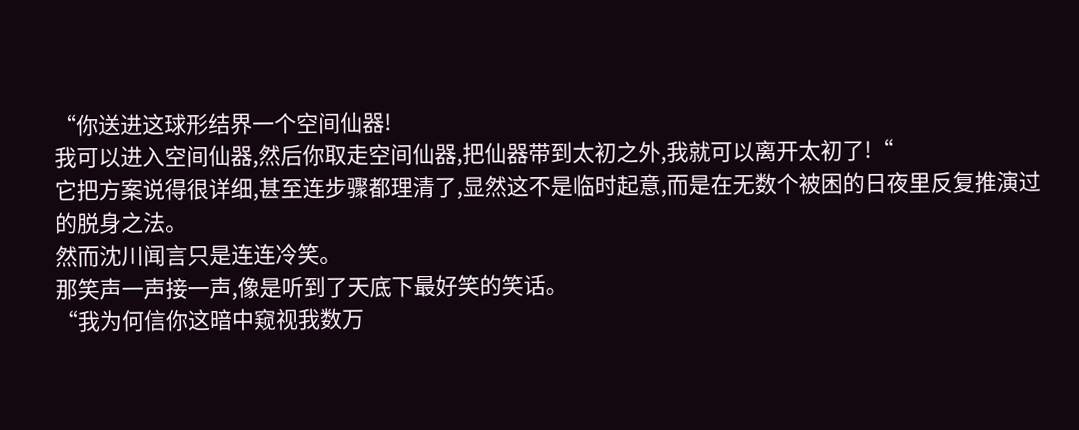“你送进这球形结界一个空间仙器!
我可以进入空间仙器,然后你取走空间仙器,把仙器带到太初之外,我就可以离开太初了!“
它把方案说得很详细,甚至连步骤都理清了,显然这不是临时起意,而是在无数个被困的日夜里反复推演过的脱身之法。
然而沈川闻言只是连连冷笑。
那笑声一声接一声,像是听到了天底下最好笑的笑话。
“我为何信你这暗中窥视我数万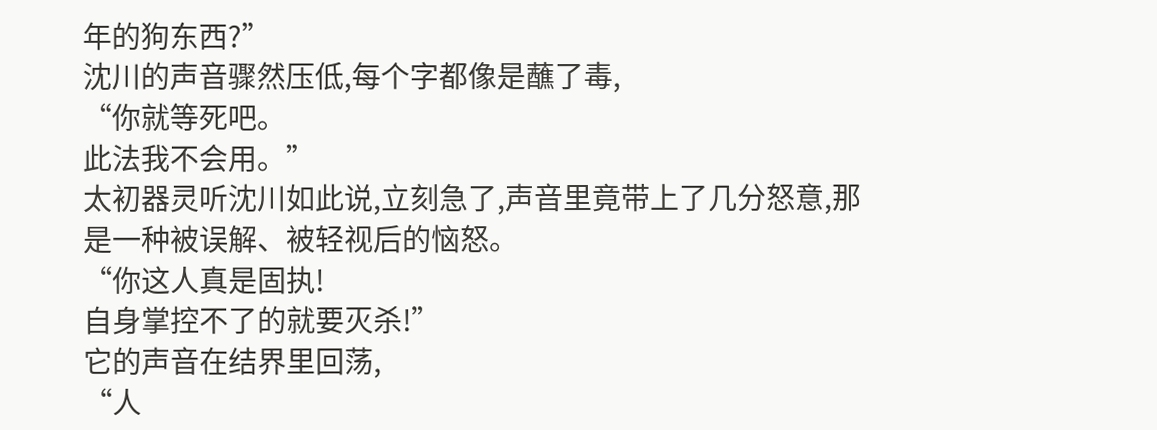年的狗东西?”
沈川的声音骤然压低,每个字都像是蘸了毒,
“你就等死吧。
此法我不会用。”
太初器灵听沈川如此说,立刻急了,声音里竟带上了几分怒意,那是一种被误解、被轻视后的恼怒。
“你这人真是固执!
自身掌控不了的就要灭杀!”
它的声音在结界里回荡,
“人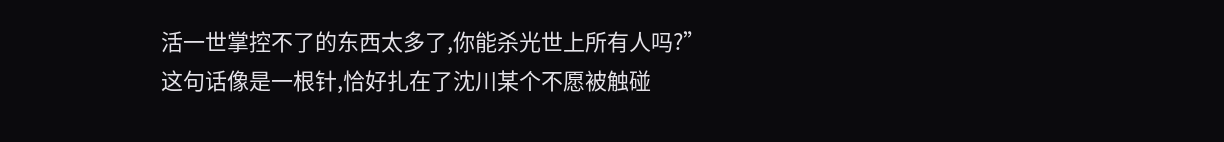活一世掌控不了的东西太多了,你能杀光世上所有人吗?”
这句话像是一根针,恰好扎在了沈川某个不愿被触碰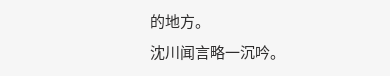的地方。
沈川闻言略一沉吟。